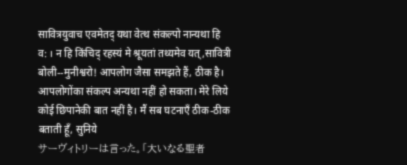सावित्रयुवाच एवमेतद् यथा वेत्थ संकल्पो नान्यथा हि व: । न हि किंचिद् रहस्यं मे श्रूयतां तथ्यमेव यत्,सावित्री बोली--मुनीश्वरो! आपलोग जैसा समझते हैं, ठीक है। आपलोगोंका संकल्प अन्यथा नहीं हो सकता। मेरे लिये कोई छिपानेकी बात नहीं है। मैं सब घटनाएँ ठीक-ठीक बताती हूँ, सुनिये
サーヴィトリーは言った。「大いなる聖者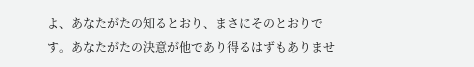よ、あなたがたの知るとおり、まさにそのとおりです。あなたがたの決意が他であり得るはずもありませ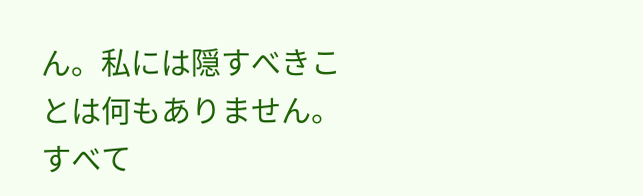ん。私には隠すべきことは何もありません。すべて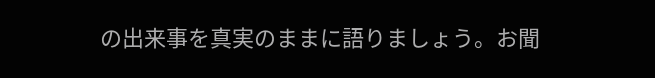の出来事を真実のままに語りましょう。お聞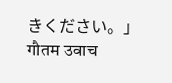きください。」
गौतम उवाच